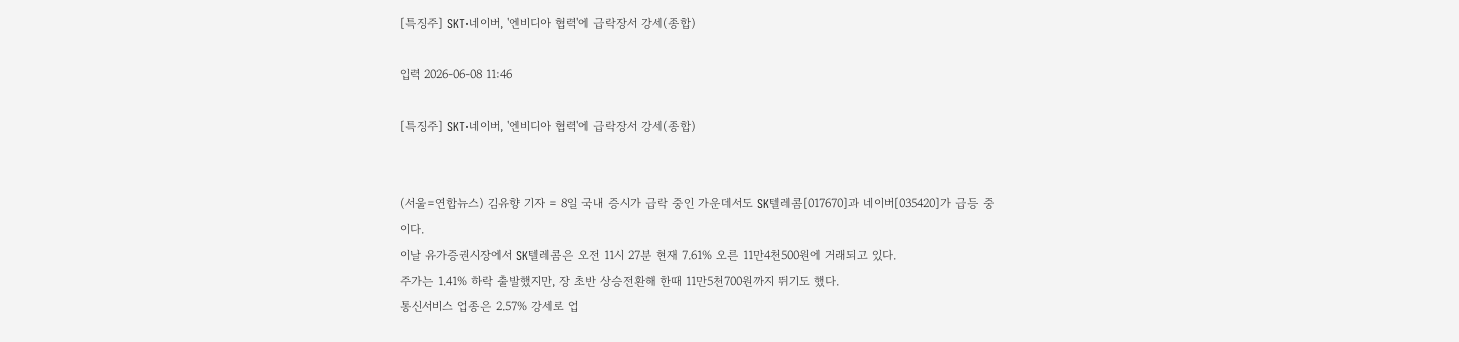[특징주] SKT·네이버, '엔비디아 협력'에 급락장서 강세(종합)

입력 2026-06-08 11:46

[특징주] SKT·네이버, '엔비디아 협력'에 급락장서 강세(종합)


(서울=연합뉴스) 김유향 기자 = 8일 국내 증시가 급락 중인 가운데서도 SK텔레콤[017670]과 네이버[035420]가 급등 중이다.
이날 유가증권시장에서 SK텔레콤은 오전 11시 27분 현재 7.61% 오른 11만4천500원에 거래되고 있다.
주가는 1.41% 하락 출발했지만, 장 초반 상승전환해 한때 11만5천700원까지 뛰기도 했다.
통신서비스 업종은 2.57% 강세로 업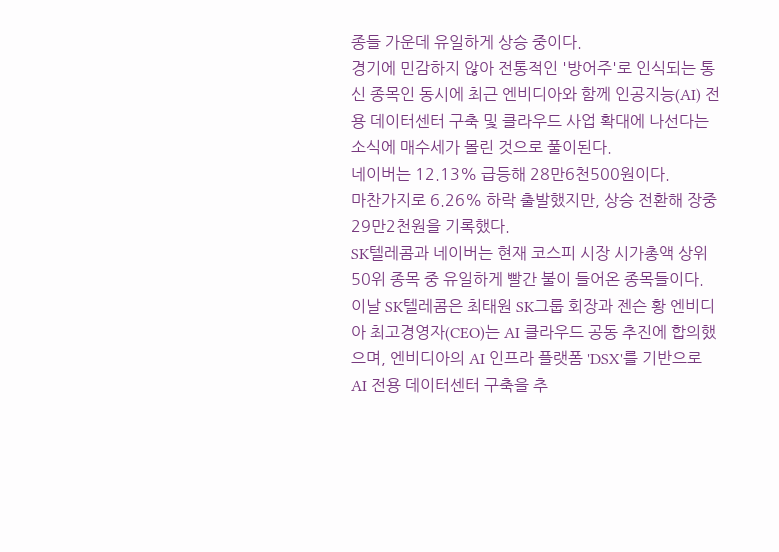종들 가운데 유일하게 상승 중이다.
경기에 민감하지 않아 전통적인 '방어주'로 인식되는 통신 종목인 동시에 최근 엔비디아와 함께 인공지능(AI) 전용 데이터센터 구축 및 클라우드 사업 확대에 나선다는 소식에 매수세가 몰린 것으로 풀이된다.
네이버는 12.13% 급등해 28만6천500원이다.
마찬가지로 6.26% 하락 출발했지만, 상승 전환해 장중 29만2천원을 기록했다.
SK텔레콤과 네이버는 현재 코스피 시장 시가총액 상위 50위 종목 중 유일하게 빨간 불이 들어온 종목들이다.
이날 SK텔레콤은 최태원 SK그룹 회장과 젠슨 황 엔비디아 최고경영자(CEO)는 AI 클라우드 공동 추진에 합의했으며, 엔비디아의 AI 인프라 플랫폼 'DSX'를 기반으로 AI 전용 데이터센터 구축을 추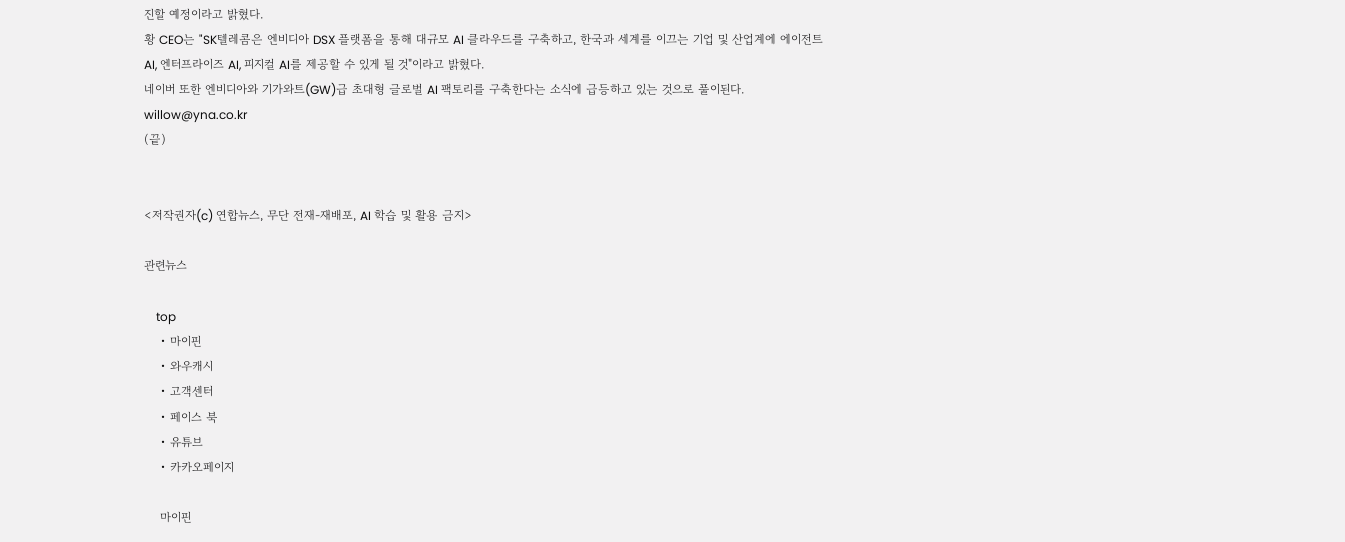진할 예정이라고 밝혔다.
황 CEO는 "SK텔레콤은 엔비디아 DSX 플랫폼을 통해 대규모 AI 클라우드를 구축하고, 한국과 세계를 이끄는 기업 및 산업계에 에이전트 AI, 엔터프라이즈 AI, 피지컬 AI를 제공할 수 있게 될 것"이라고 밝혔다.
네이버 또한 엔비디아와 기가와트(GW)급 초대형 글로벌 AI 팩토리를 구축한다는 소식에 급등하고 있는 것으로 풀이된다.
willow@yna.co.kr
(끝)


<저작권자(c) 연합뉴스, 무단 전재-재배포, AI 학습 및 활용 금지>

관련뉴스

    top
    • 마이핀
    • 와우캐시
    • 고객센터
    • 페이스 북
    • 유튜브
    • 카카오페이지

    마이핀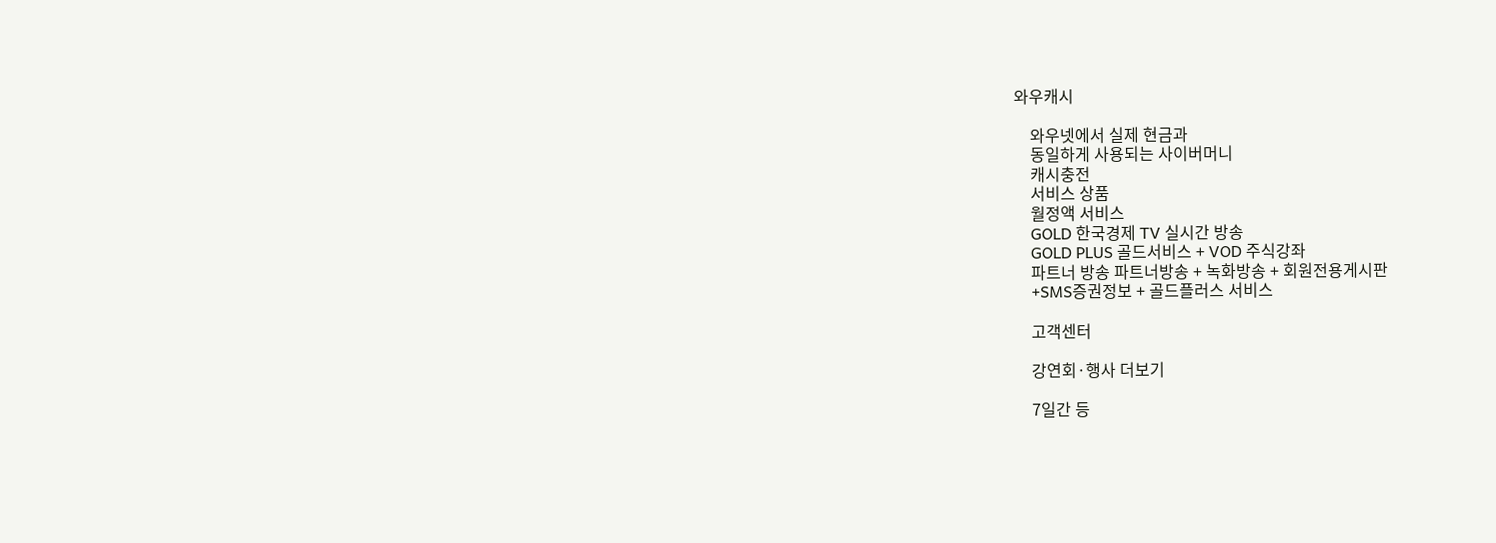와우캐시

    와우넷에서 실제 현금과
    동일하게 사용되는 사이버머니
    캐시충전
    서비스 상품
    월정액 서비스
    GOLD 한국경제 TV 실시간 방송
    GOLD PLUS 골드서비스 + VOD 주식강좌
    파트너 방송 파트너방송 + 녹화방송 + 회원전용게시판
    +SMS증권정보 + 골드플러스 서비스

    고객센터

    강연회·행사 더보기

    7일간 등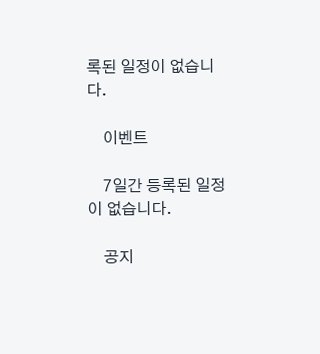록된 일정이 없습니다.

    이벤트

    7일간 등록된 일정이 없습니다.

    공지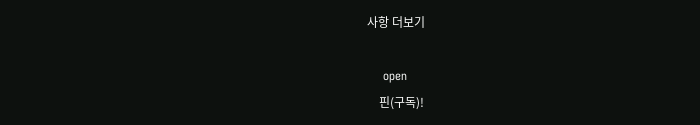사항 더보기

    open
    핀(구독)!